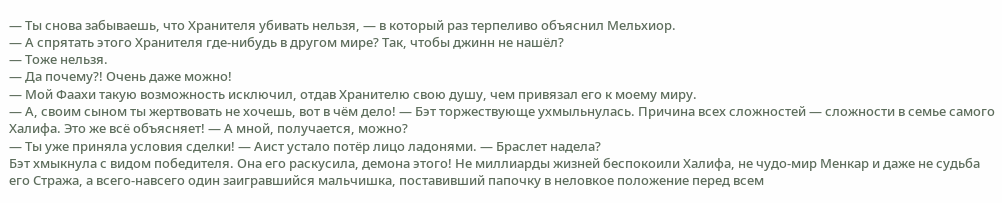— Ты снова забываешь, что Хранителя убивать нельзя, — в который раз терпеливо объяснил Мельхиор.
— А спрятать этого Хранителя где-нибудь в другом мире? Так, чтобы джинн не нашёл?
— Тоже нельзя.
— Да почему?! Очень даже можно!
— Мой Фаахи такую возможность исключил, отдав Хранителю свою душу, чем привязал его к моему миру.
— А, своим сыном ты жертвовать не хочешь, вот в чём дело! — Бэт торжествующе ухмыльнулась. Причина всех сложностей — сложности в семье самого Халифа. Это же всё объясняет! — А мной, получается, можно?
— Ты уже приняла условия сделки! — Аист устало потёр лицо ладонями. — Браслет надела?
Бэт хмыкнула с видом победителя. Она его раскусила, демона этого! Не миллиарды жизней беспокоили Халифа, не чудо-мир Менкар и даже не судьба его Стража, а всего-навсего один заигравшийся мальчишка, поставивший папочку в неловкое положение перед всем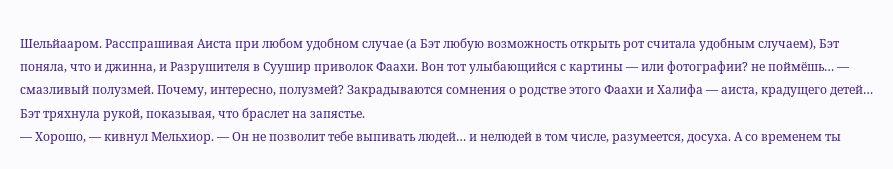Шельйааром. Расспрашивая Аиста при любом удобном случае (а Бэт любую возможность открыть рот считала удобным случаем), Бэт поняла, что и джинна, и Разрушителя в Суушир приволок Фаахи. Вон тот улыбающийся с картины — или фотографии? не поймёшь… — смазливый полузмей. Почему, интересно, полузмей? Закрадываются сомнения о родстве этого Фаахи и Халифа — аиста, крадущего детей…
Бэт тряхнула рукой, показывая, что браслет на запястье.
— Хорошо, — кивнул Мельхиор. — Он не позволит тебе выпивать людей… и нелюдей в том числе, разумеется, досуха. А со временем ты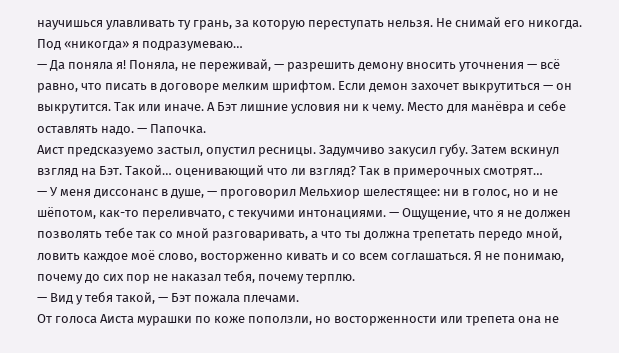научишься улавливать ту грань, за которую переступать нельзя. Не снимай его никогда. Под «никогда» я подразумеваю…
— Да поняла я! Поняла, не переживай, — разрешить демону вносить уточнения — всё равно, что писать в договоре мелким шрифтом. Если демон захочет выкрутиться — он выкрутится. Так или иначе. А Бэт лишние условия ни к чему. Место для манёвра и себе оставлять надо. — Папочка.
Аист предсказуемо застыл, опустил ресницы. Задумчиво закусил губу. Затем вскинул взгляд на Бэт. Такой… оценивающий что ли взгляд? Так в примерочных смотрят…
— У меня диссонанс в душе, — проговорил Мельхиор шелестящее: ни в голос, но и не шёпотом, как-то переливчато, с текучими интонациями. — Ощущение, что я не должен позволять тебе так со мной разговаривать, а что ты должна трепетать передо мной, ловить каждое моё слово, восторженно кивать и со всем соглашаться. Я не понимаю, почему до сих пор не наказал тебя, почему терплю.
— Вид у тебя такой, — Бэт пожала плечами.
От голоса Аиста мурашки по коже поползли, но восторженности или трепета она не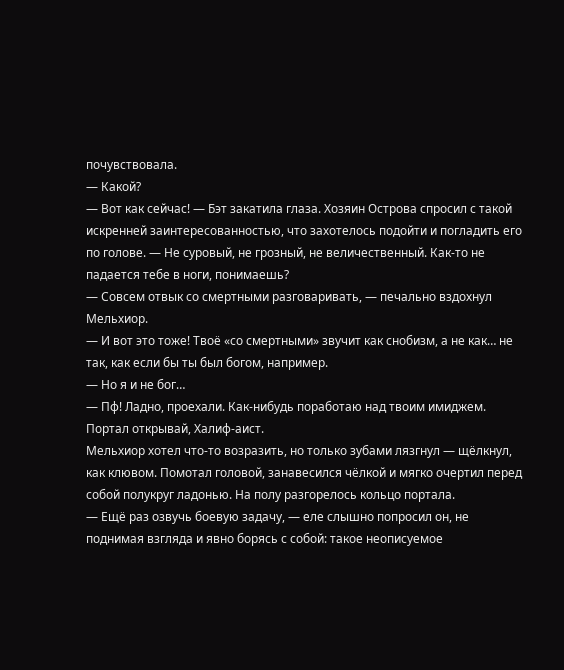почувствовала.
— Какой?
— Вот как сейчас! — Бэт закатила глаза. Хозяин Острова спросил с такой искренней заинтересованностью, что захотелось подойти и погладить его по голове. — Не суровый, не грозный, не величественный. Как-то не падается тебе в ноги, понимаешь?
— Совсем отвык со смертными разговаривать, — печально вздохнул Мельхиор.
— И вот это тоже! Твоё «со смертными» звучит как снобизм, а не как… не так, как если бы ты был богом, например.
— Но я и не бог…
— Пф! Ладно, проехали. Как-нибудь поработаю над твоим имиджем. Портал открывай, Халиф-аист.
Мельхиор хотел что-то возразить, но только зубами лязгнул — щёлкнул, как клювом. Помотал головой, занавесился чёлкой и мягко очертил перед собой полукруг ладонью. На полу разгорелось кольцо портала.
— Ещё раз озвучь боевую задачу, — еле слышно попросил он, не поднимая взгляда и явно борясь с собой: такое неописуемое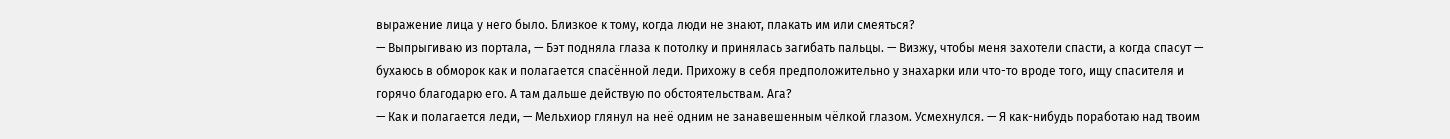выражение лица у него было. Близкое к тому, когда люди не знают, плакать им или смеяться?
— Выпрыгиваю из портала, — Бэт подняла глаза к потолку и принялась загибать пальцы. — Визжу, чтобы меня захотели спасти, а когда спасут — бухаюсь в обморок как и полагается спасённой леди. Прихожу в себя предположительно у знахарки или что-то вроде того, ищу спасителя и горячо благодарю его. А там дальше действую по обстоятельствам. Ага?
— Как и полагается леди, — Мельхиор глянул на неё одним не занавешенным чёлкой глазом. Усмехнулся. — Я как-нибудь поработаю над твоим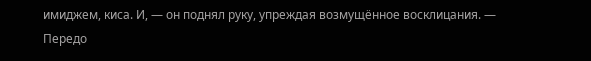имиджем, киса. И, — он поднял руку, упреждая возмущённое восклицания. — Передо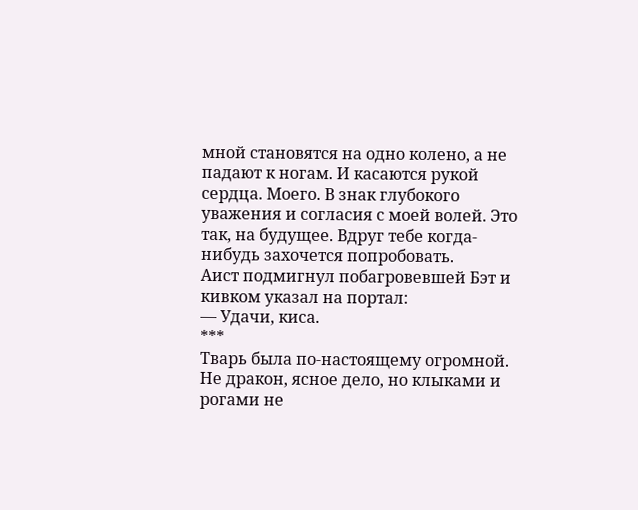мной становятся на одно колено, а не падают к ногам. И касаются рукой сердца. Моего. В знак глубокого уважения и согласия с моей волей. Это так, на будущее. Вдруг тебе когда-нибудь захочется попробовать.
Аист подмигнул побагровевшей Бэт и кивком указал на портал:
— Удачи, киса.
***
Тварь была по-настоящему огромной. Не дракон, ясное дело, но клыками и рогами не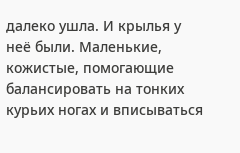далеко ушла. И крылья у неё были. Маленькие, кожистые, помогающие балансировать на тонких курьих ногах и вписываться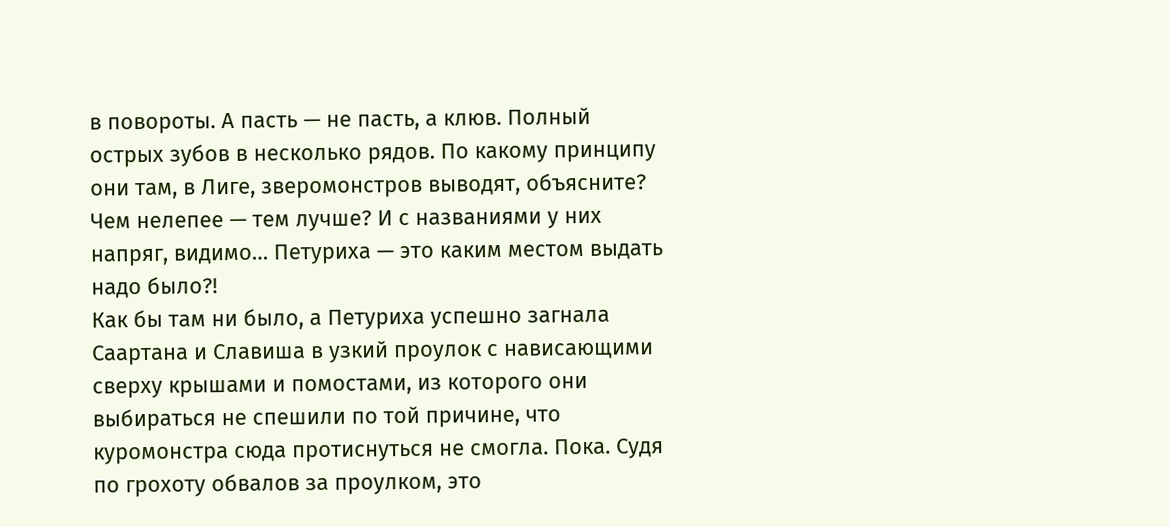в повороты. А пасть — не пасть, а клюв. Полный острых зубов в несколько рядов. По какому принципу они там, в Лиге, зверомонстров выводят, объясните? Чем нелепее — тем лучше? И с названиями у них напряг, видимо… Петуриха — это каким местом выдать надо было?!
Как бы там ни было, а Петуриха успешно загнала Саартана и Славиша в узкий проулок с нависающими сверху крышами и помостами, из которого они выбираться не спешили по той причине, что куромонстра сюда протиснуться не смогла. Пока. Судя по грохоту обвалов за проулком, это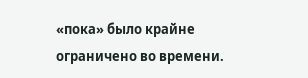«пока» было крайне ограничено во времени.